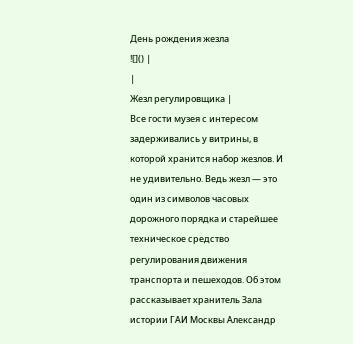День рождения жезла
![]() |
|
Жезл регулировщика |
Все гости музея с интересом задерживались у витрины, в которой хранится набор жезлов. И не удивительно. Ведь жезл — это один из символов часовых дорожного порядка и старейшее техническое средство регулирования движения транспорта и пешеходов. Об этом рассказывает хранитель Зала истории ГАИ Москвы Александр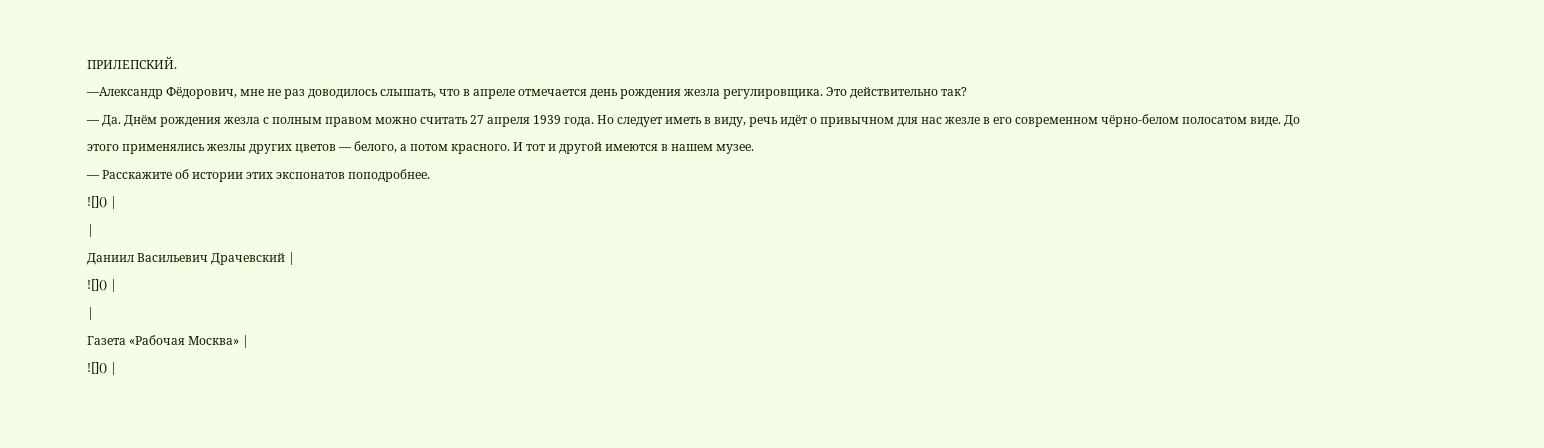ПРИЛЕПСКИЙ.
—Александр Фёдорович, мне не раз доводилось слышать, что в апреле отмечается день рождения жезла регулировщика. Это действительно так?
— Да. Днём рождения жезла с полным правом можно считать 27 апреля 1939 года. Но следует иметь в виду, речь идёт о привычном для нас жезле в его современном чёрно-белом полосатом виде. До этого применялись жезлы других цветов — белого, а потом красного. И тот и другой имеются в нашем музее.
— Расскажите об истории этих экспонатов поподробнее.
![]() |
|
Даниил Васильевич Драчевский |
![]() |
|
Газета «Рабочая Москва» |
![]() |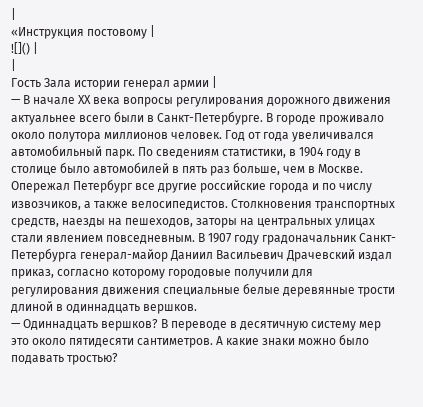|
«Инструкция постовому |
![]() |
|
Гость Зала истории генерал армии |
— В начале ХХ века вопросы регулирования дорожного движения актуальнее всего были в Санкт-Петербурге. В городе проживало около полутора миллионов человек. Год от года увеличивался автомобильный парк. По сведениям статистики, в 1904 году в столице было автомобилей в пять раз больше, чем в Москве. Опережал Петербург все другие российские города и по числу извозчиков, а также велосипедистов. Столкновения транспортных средств, наезды на пешеходов, заторы на центральных улицах стали явлением повседневным. В 1907 году градоначальник Санкт-Петербурга генерал-майор Даниил Васильевич Драчевский издал приказ, согласно которому городовые получили для регулирования движения специальные белые деревянные трости длиной в одиннадцать вершков.
— Одиннадцать вершков? В переводе в десятичную систему мер это около пятидесяти сантиметров. А какие знаки можно было подавать тростью?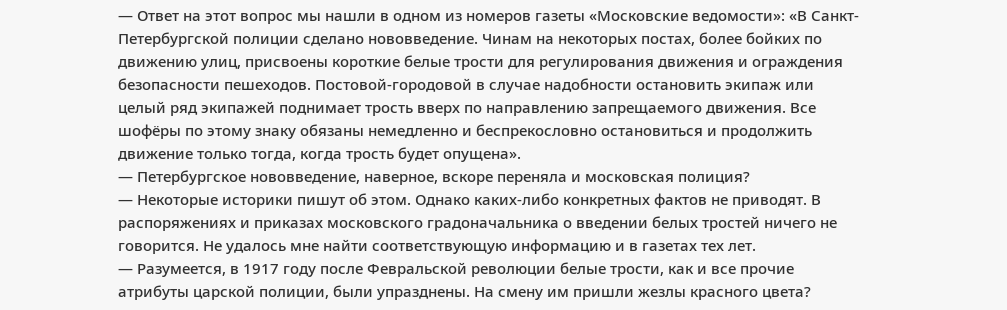— Ответ на этот вопрос мы нашли в одном из номеров газеты «Московские ведомости»: «В Санкт-Петербургской полиции сделано нововведение. Чинам на некоторых постах, более бойких по движению улиц, присвоены короткие белые трости для регулирования движения и ограждения безопасности пешеходов. Постовой-городовой в случае надобности остановить экипаж или целый ряд экипажей поднимает трость вверх по направлению запрещаемого движения. Все шофёры по этому знаку обязаны немедленно и беспрекословно остановиться и продолжить движение только тогда, когда трость будет опущена».
— Петербургское нововведение, наверное, вскоре переняла и московская полиция?
— Некоторые историки пишут об этом. Однако каких-либо конкретных фактов не приводят. В распоряжениях и приказах московского градоначальника о введении белых тростей ничего не говорится. Не удалось мне найти соответствующую информацию и в газетах тех лет.
— Разумеется, в 1917 году после Февральской революции белые трости, как и все прочие атрибуты царской полиции, были упразднены. На смену им пришли жезлы красного цвета?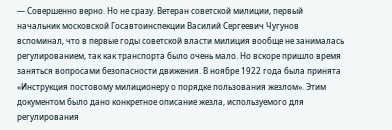— Совершенно верно. Но не сразу. Ветеран советской милиции, первый начальник московской Госавтоинспекции Василий Сергеевич Чугунов вспоминал, что в первые годы советской власти милиция вообще не занималась регулированием, так как транспорта было очень мало. Но вскоре пришло время заняться вопросами безопасности движения. В ноябре 1922 года была принята «Инструкция постовому милиционеру о порядке пользования жезлом». Этим документом было дано конкретное описание жезла, используемого для регулирования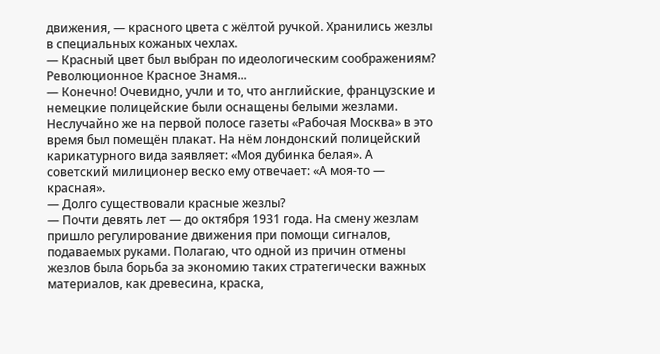движения, — красного цвета с жёлтой ручкой. Хранились жезлы в специальных кожаных чехлах.
— Красный цвет был выбран по идеологическим соображениям? Революционное Красное Знамя...
— Конечно! Очевидно, учли и то, что английские, французские и немецкие полицейские были оснащены белыми жезлами. Неслучайно же на первой полосе газеты «Рабочая Москва» в это время был помещён плакат. На нём лондонский полицейский карикатурного вида заявляет: «Моя дубинка белая». А советский милиционер веско ему отвечает: «А моя-то — красная».
— Долго существовали красные жезлы?
— Почти девять лет — до октября 1931 года. На смену жезлам пришло регулирование движения при помощи сигналов, подаваемых руками. Полагаю, что одной из причин отмены жезлов была борьба за экономию таких стратегически важных материалов, как древесина, краска,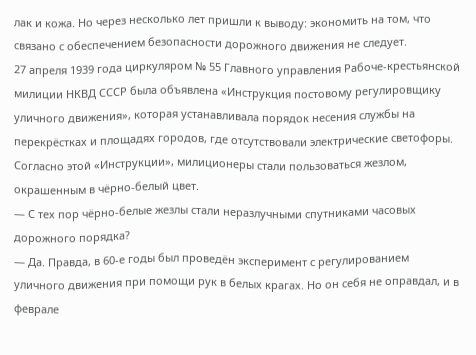лак и кожа. Но через несколько лет пришли к выводу: экономить на том, что связано с обеспечением безопасности дорожного движения не следует.
27 апреля 1939 года циркуляром № 55 Главного управления Рабоче-крестьянской милиции НКВД СССР была объявлена «Инструкция постовому регулировщику уличного движения», которая устанавливала порядок несения службы на перекрёстках и площадях городов, где отсутствовали электрические светофоры. Согласно этой «Инструкции», милиционеры стали пользоваться жезлом, окрашенным в чёрно-белый цвет.
— С тех пор чёрно-белые жезлы стали неразлучными спутниками часовых дорожного порядка?
— Да. Правда, в 60-е годы был проведён эксперимент с регулированием уличного движения при помощи рук в белых крагах. Но он себя не оправдал, и в феврале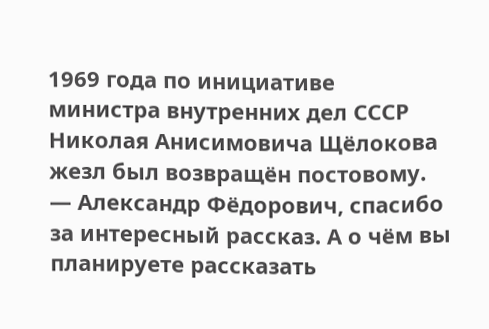1969 года по инициативе министра внутренних дел СССР Николая Анисимовича Щёлокова жезл был возвращён постовому.
— Александр Фёдорович, спасибо за интересный рассказ. А о чём вы планируете рассказать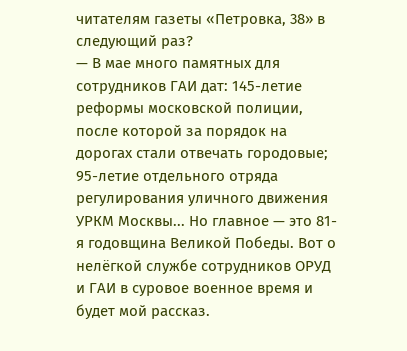читателям газеты «Петровка, 38» в следующий раз?
— В мае много памятных для сотрудников ГАИ дат: 145-летие реформы московской полиции, после которой за порядок на дорогах стали отвечать городовые; 95-летие отдельного отряда регулирования уличного движения УРКМ Москвы... Но главное — это 81-я годовщина Великой Победы. Вот о нелёгкой службе сотрудников ОРУД и ГАИ в суровое военное время и будет мой рассказ.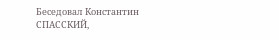Беседовал Константин СПАССКИЙ,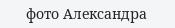фото Александра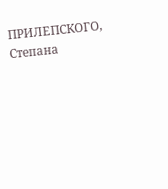ПРИЛЕПСКОГО, Степана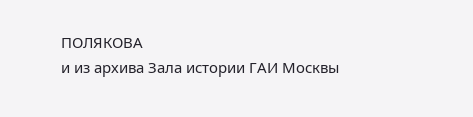ПОЛЯКОВА
и из архива Зала истории ГАИ Москвы